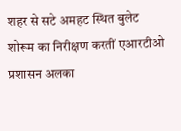शहर से सटे अमहट स्थित बुलेट शोरूम का निरीक्षण करतीं एआरटीओ प्रशासन अलका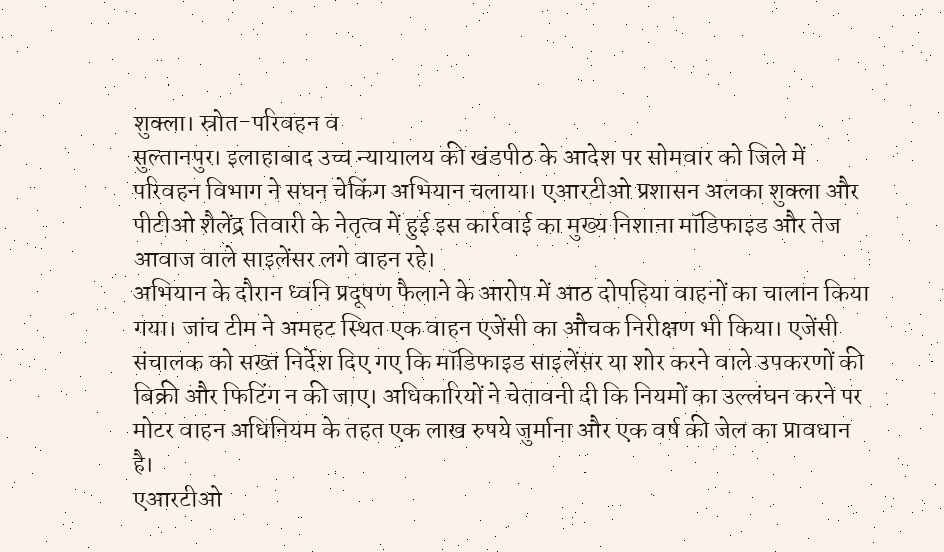शुक्ला। स्रोत-परिवहन व
सुल्तानपुर। इलाहाबाद उच्च न्यायालय की खंडपीठ के आदेश पर सोमवार को जिले में परिवहन विभाग ने सघन चेकिंग अभियान चलाया। एआरटीओ प्रशासन अलका शुक्ला और पीटीओ शैलेंद्र तिवारी के नेतृत्व में हुई इस कार्रवाई का मुख्य निशाना मॉडिफाइड और तेज आवाज वाले साइलेंसर लगे वाहन रहे।
अभियान के दौरान ध्वनि प्रदूषण फैलाने के आरोप में आठ दोपहिया वाहनों का चालान किया गया। जांच टीम ने अमहट स्थित एक वाहन एजेंसी का औचक निरीक्षण भी किया। एजेंसी संचालक को सख्त निर्देश दिए गए कि मॉडिफाइड साइलेंसर या शोर करने वाले उपकरणों की बिक्री और फिटिंग न की जाए। अधिकारियों ने चेतावनी दी कि नियमों का उल्लंघन करने पर मोटर वाहन अधिनियम के तहत एक लाख रुपये जुर्माना और एक वर्ष की जेल का प्रावधान है।
एआरटीओ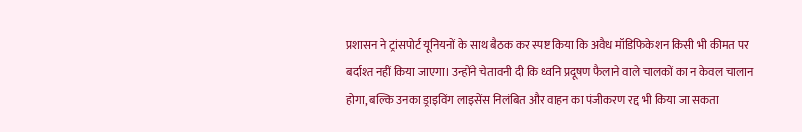प्रशासन ने ट्रांसपोर्ट यूनियनों के साथ बैठक कर स्पष्ट किया कि अवैध मॉडिफिकेशन किसी भी कीमत पर बर्दाश्त नहीं किया जाएगा। उन्होंने चेतावनी दी कि ध्वनि प्रदूषण फैलाने वाले चालकों का न केवल चालान होगा, बल्कि उनका ड्राइविंग लाइसेंस निलंबित और वाहन का पंजीकरण रद्द भी किया जा सकता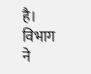है। विभाग ने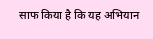साफ किया है कि यह अभियान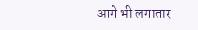आगे भी लगातार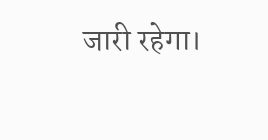जारी रहेगा।